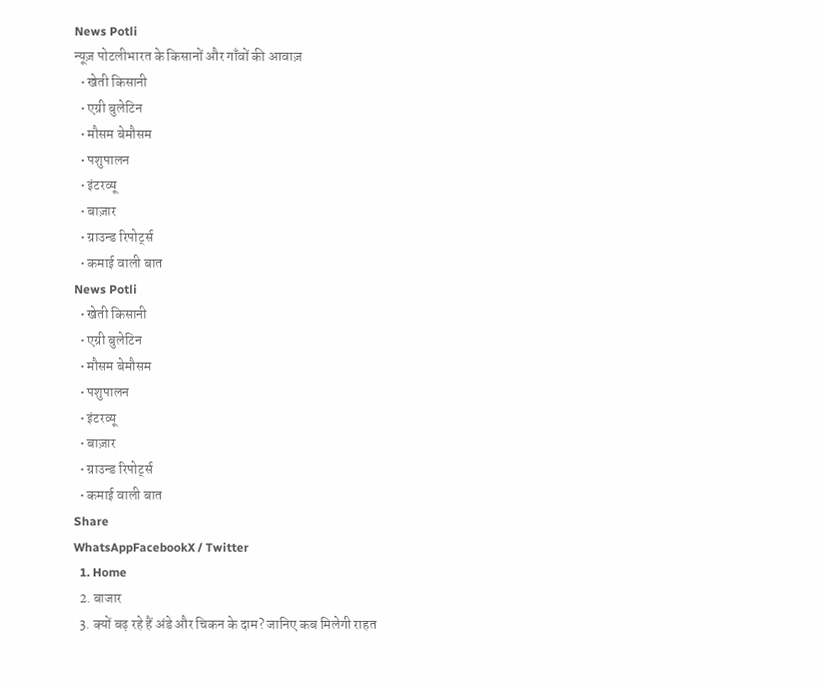News Potli
न्यूज़ पोटलीभारत के किसानों और गाँवों की आवाज़
  • खेती किसानी
  • एग्री बुलेटिन
  • मौसम बेमौसम
  • पशुपालन
  • इंटरव्यू
  • बाज़ार
  • ग्राउन्ड रिपोर्ट्स
  • कमाई वाली बात
News Potli
  • खेती किसानी
  • एग्री बुलेटिन
  • मौसम बेमौसम
  • पशुपालन
  • इंटरव्यू
  • बाज़ार
  • ग्राउन्ड रिपोर्ट्स
  • कमाई वाली बात
Share
WhatsAppFacebookX / Twitter
  1. Home
  2. बाजार
  3. क्यों बढ़ रहे हैं अंडे और चिकन के दाम? जानिए कब मिलेगी राहत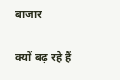बाजार

क्यों बढ़ रहे हैं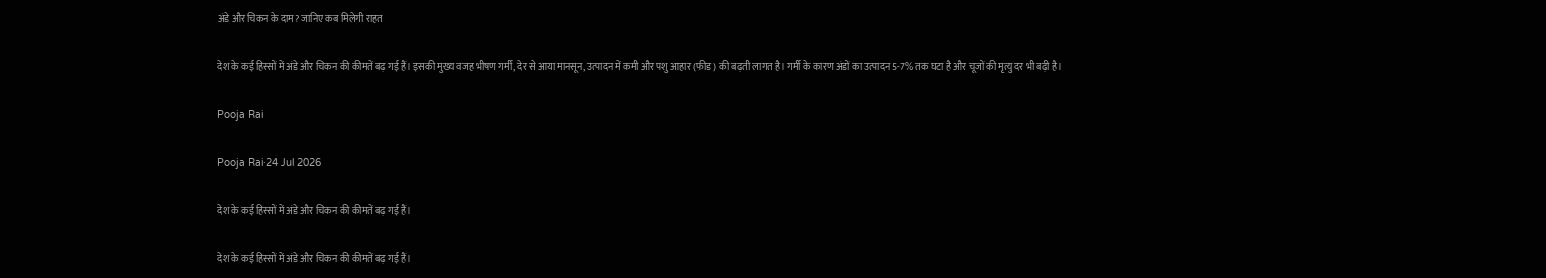अंडे और चिकन के दाम? जानिए कब मिलेगी राहत

देश के कई हिस्सों में अंडे और चिकन की कीमतें बढ़ गई हैं। इसकी मुख्य वजह भीषण गर्मी, देर से आया मानसून, उत्पादन में कमी और पशु आहार (फीड) की बढ़ती लागत है। गर्मी के कारण अंडों का उत्पादन 5-7% तक घटा है और चूजों की मृत्यु दर भी बढ़ी है।

Pooja Rai

Pooja Rai·24 Jul 2026

देश के कई हिस्सों में अंडे और चिकन की कीमतें बढ़ गई हैं।

देश के कई हिस्सों में अंडे और चिकन की कीमतें बढ़ गई हैं।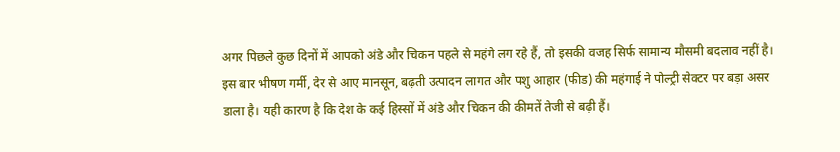अगर पिछले कुछ दिनों में आपको अंडे और चिकन पहले से महंगे लग रहे हैं, तो इसकी वजह सिर्फ सामान्य मौसमी बदलाव नहीं है। इस बार भीषण गर्मी, देर से आए मानसून, बढ़ती उत्पादन लागत और पशु आहार (फीड) की महंगाई ने पोल्ट्री सेक्टर पर बड़ा असर डाला है। यही कारण है कि देश के कई हिस्सों में अंडे और चिकन की कीमतें तेजी से बढ़ी हैं।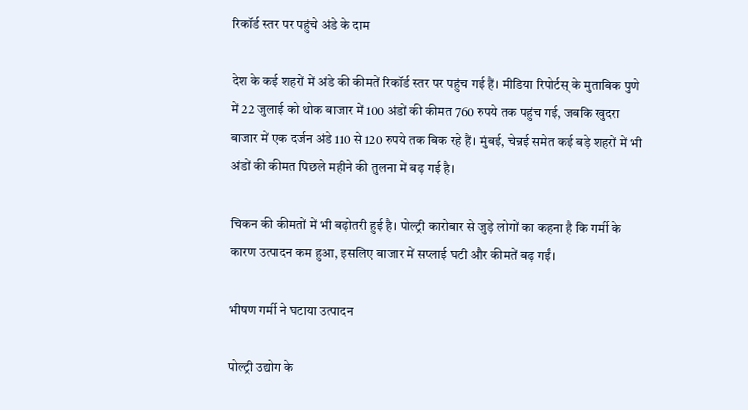रिकॉर्ड स्तर पर पहुंचे अंडे के दाम

देश के कई शहरों में अंडे की कीमतें रिकॉर्ड स्तर पर पहुंच गई हैं। मीडिया रिपोर्टस् के मुताबिक पुणे में 22 जुलाई को थोक बाजार में 100 अंडों की कीमत 760 रुपये तक पहुंच गई, जबकि खुदरा बाजार में एक दर्जन अंडे 110 से 120 रुपये तक बिक रहे हैं। मुंबई, चेन्नई समेत कई बड़े शहरों में भी अंडों की कीमत पिछले महीने की तुलना में बढ़ गई है।

चिकन की कीमतों में भी बढ़ोतरी हुई है। पोल्ट्री कारोबार से जुड़े लोगों का कहना है कि गर्मी के कारण उत्पादन कम हुआ, इसलिए बाजार में सप्लाई घटी और कीमतें बढ़ गईं।

भीषण गर्मी ने घटाया उत्पादन

पोल्ट्री उद्योग के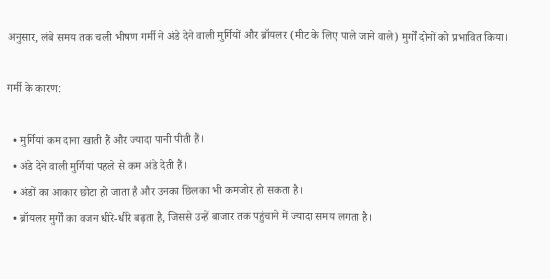अनुसार, लंबे समय तक चली भीषण गर्मी ने अंडे देने वाली मुर्गियों और ब्रॉयलर (मीट के लिए पाले जाने वाले) मुर्गों दोनों को प्रभावित किया।

गर्मी के कारण:

  • मुर्गियां कम दाना खाती हैं और ज्यादा पानी पीती हैं।
  • अंडे देने वाली मुर्गियां पहले से कम अंडे देती हैं।
  • अंडों का आकार छोटा हो जाता है और उनका छिलका भी कमजोर हो सकता है।
  • ब्रॉयलर मुर्गों का वजन धीरे-धीरे बढ़ता है, जिससे उन्हें बाजार तक पहुंचाने में ज्यादा समय लगता है।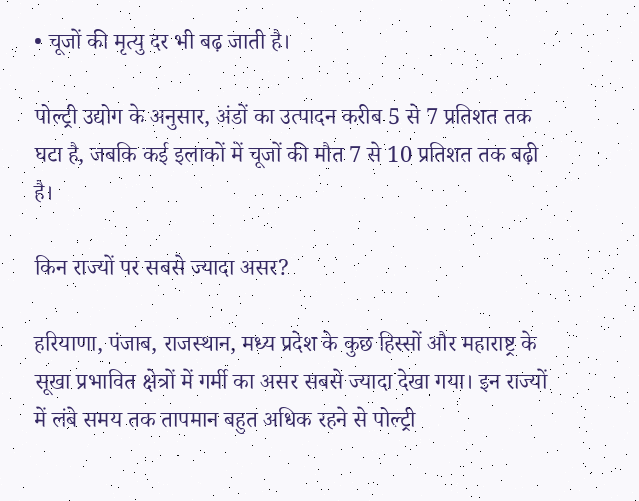• चूजों की मृत्यु दर भी बढ़ जाती है।

पोल्ट्री उद्योग के अनुसार, अंडों का उत्पादन करीब 5 से 7 प्रतिशत तक घटा है, जबकि कई इलाकों में चूजों की मौत 7 से 10 प्रतिशत तक बढ़ी है।

किन राज्यों पर सबसे ज्यादा असर?

हरियाणा, पंजाब, राजस्थान, मध्य प्रदेश के कुछ हिस्सों और महाराष्ट्र के सूखा प्रभावित क्षेत्रों में गर्मी का असर सबसे ज्यादा देखा गया। इन राज्यों में लंबे समय तक तापमान बहुत अधिक रहने से पोल्ट्री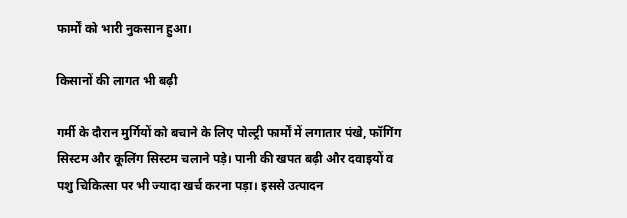फार्मों को भारी नुकसान हुआ।

किसानों की लागत भी बढ़ी

गर्मी के दौरान मुर्गियों को बचाने के लिए पोल्ट्री फार्मों में लगातार पंखे, फॉगिंग सिस्टम और कूलिंग सिस्टम चलाने पड़े। पानी की खपत बढ़ी और दवाइयों व पशु चिकित्सा पर भी ज्यादा खर्च करना पड़ा। इससे उत्पादन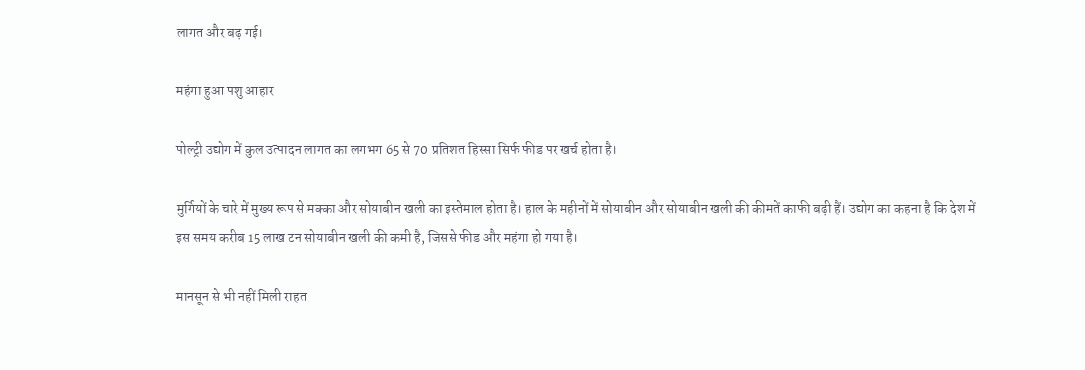लागत और बढ़ गई।

महंगा हुआ पशु आहार

पोल्ट्री उद्योग में कुल उत्पादन लागत का लगभग 65 से 70 प्रतिशत हिस्सा सिर्फ फीड पर खर्च होता है।

मुर्गियों के चारे में मुख्य रूप से मक्का और सोयाबीन खली का इस्तेमाल होता है। हाल के महीनों में सोयाबीन और सोयाबीन खली की कीमतें काफी बढ़ी हैं। उद्योग का कहना है कि देश में इस समय करीब 15 लाख टन सोयाबीन खली की कमी है, जिससे फीड और महंगा हो गया है।

मानसून से भी नहीं मिली राहत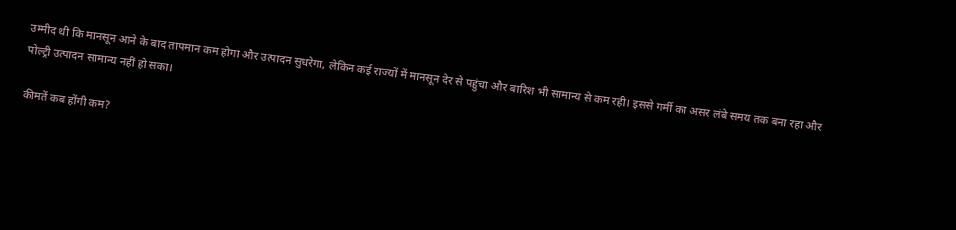उम्मीद थी कि मानसून आने के बाद तापमान कम होगा और उत्पादन सुधरेगा, लेकिन कई राज्यों में मानसून देर से पहुंचा और बारिश भी सामान्य से कम रही। इससे गर्मी का असर लंबे समय तक बना रहा और पोल्ट्री उत्पादन सामान्य नहीं हो सका।

कीमतें कब होंगी कम?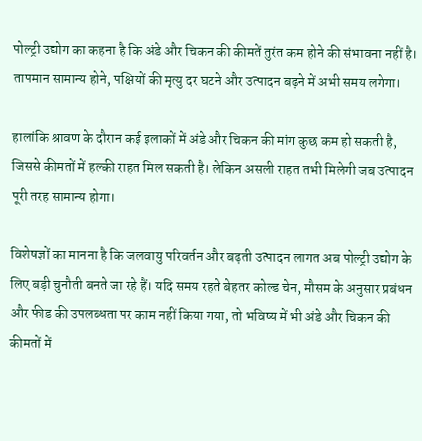पोल्ट्री उद्योग का कहना है कि अंडे और चिकन की कीमतें तुरंत कम होने की संभावना नहीं है। तापमान सामान्य होने, पक्षियों की मृत्यु दर घटने और उत्पादन बढ़ने में अभी समय लगेगा।

हालांकि श्रावण के दौरान कई इलाकों में अंडे और चिकन की मांग कुछ कम हो सकती है, जिससे कीमतों में हल्की राहत मिल सकती है। लेकिन असली राहत तभी मिलेगी जब उत्पादन पूरी तरह सामान्य होगा।

विशेषज्ञों का मानना है कि जलवायु परिवर्तन और बढ़ती उत्पादन लागत अब पोल्ट्री उद्योग के लिए बड़ी चुनौती बनते जा रहे हैं। यदि समय रहते बेहतर कोल्ड चेन, मौसम के अनुसार प्रबंधन और फीड की उपलब्धता पर काम नहीं किया गया, तो भविष्य में भी अंडे और चिकन की कीमतों में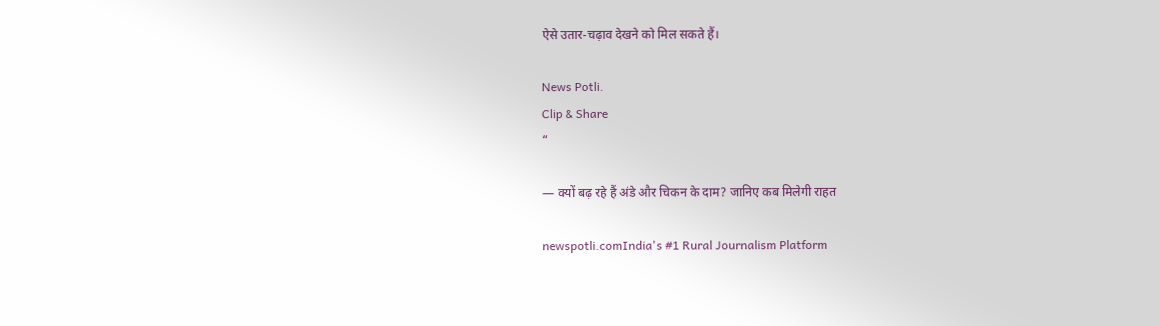ऐसे उतार-चढ़ाव देखने को मिल सकते हैं।

News Potli.
Clip & Share
“

— क्यों बढ़ रहे हैं अंडे और चिकन के दाम? जानिए कब मिलेगी राहत

newspotli.comIndia's #1 Rural Journalism Platform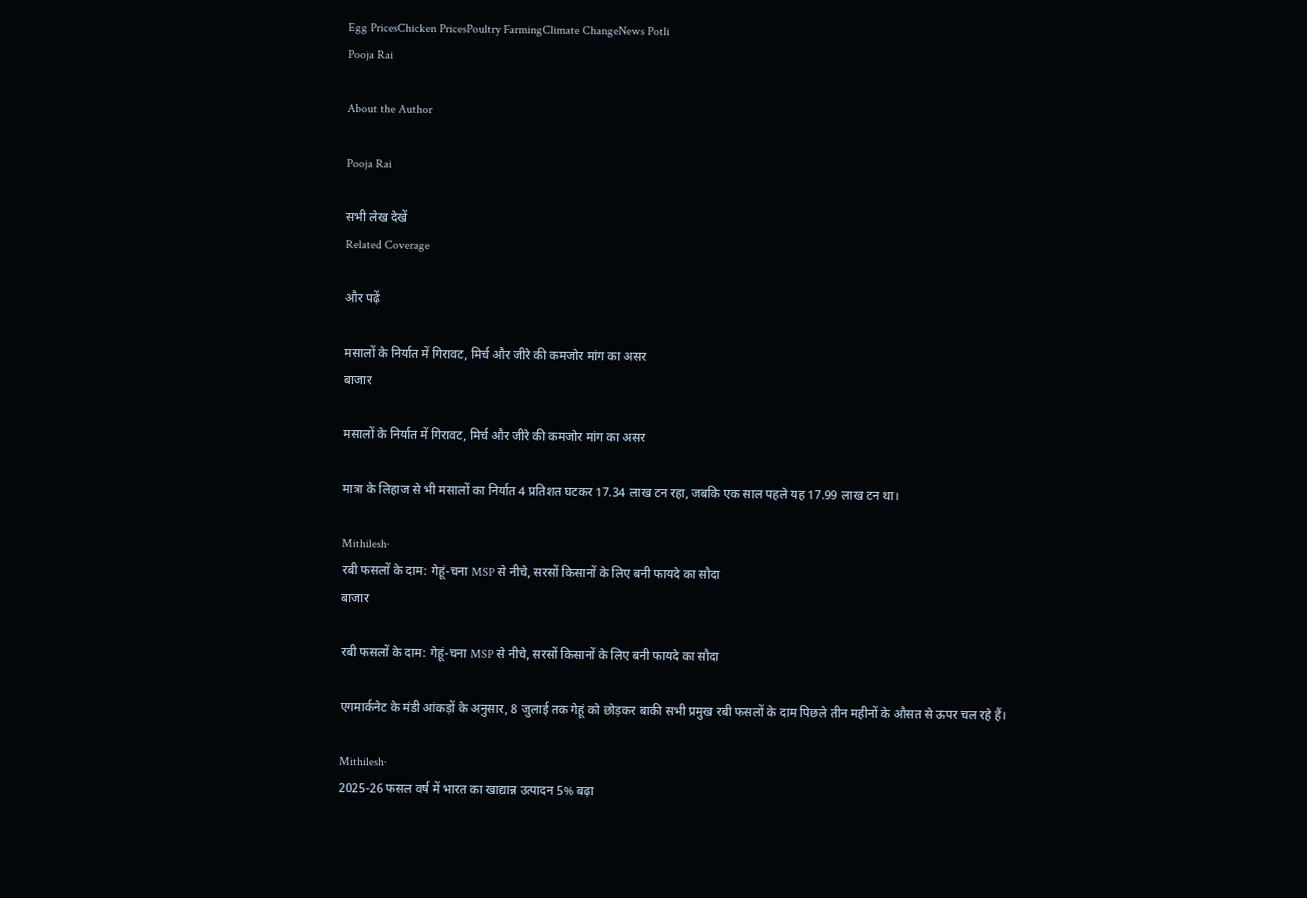Egg PricesChicken PricesPoultry FarmingClimate ChangeNews Potli
Pooja Rai

About the Author

Pooja Rai

सभी लेख देखें
Related Coverage

और पढ़ें

मसालों के निर्यात में गिरावट, मिर्च और जीरे की कमजोर मांग का असर
बाजार

मसालों के निर्यात में गिरावट, मिर्च और जीरे की कमजोर मांग का असर

मात्रा के लिहाज से भी मसालों का निर्यात 4 प्रतिशत घटकर 17.34 लाख टन रहा, जबकि एक साल पहले यह 17.99 लाख टन था।

Mithilesh·
रबी फसलों के दाम: गेहूं-चना MSP से नीचे, सरसों किसानों के लिए बनी फायदे का सौदा
बाजार

रबी फसलों के दाम: गेहूं-चना MSP से नीचे, सरसों किसानों के लिए बनी फायदे का सौदा

एगमार्कनेट के मंडी आंकड़ों के अनुसार, 8 जुलाई तक गेहूं को छोड़कर बाकी सभी प्रमुख रबी फसलों के दाम पिछले तीन महीनों के औसत से ऊपर चल रहे हैं।

Mithilesh·
2025-26 फसल वर्ष में भारत का खाद्यान्न उत्पादन 5% बढ़ा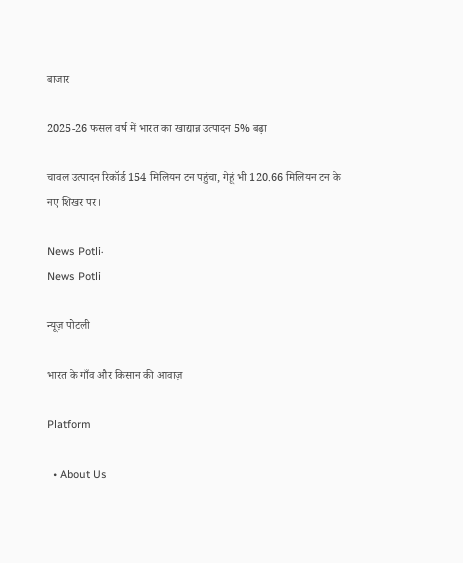बाजार

2025-26 फसल वर्ष में भारत का खाद्यान्न उत्पादन 5% बढ़ा

चावल उत्पादन रिकॉर्ड 154 मिलियन टन पहुंचा, गेहूं भी 120.66 मिलियन टन के नए शिखर पर।

News Potli·
News Potli

न्यूज़ पोटली

भारत के गाँव और किसान की आवाज़

Platform

  • About Us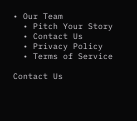• Our Team
  • Pitch Your Story
  • Contact Us
  • Privacy Policy
  • Terms of Service

Contact Us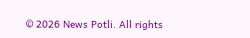© 2026 News Potli. All rights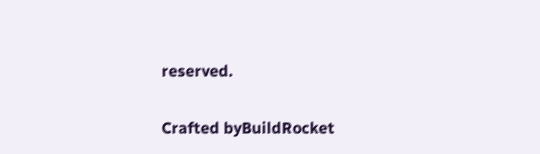reserved.

Crafted byBuildRocket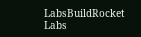LabsBuildRocket Labs